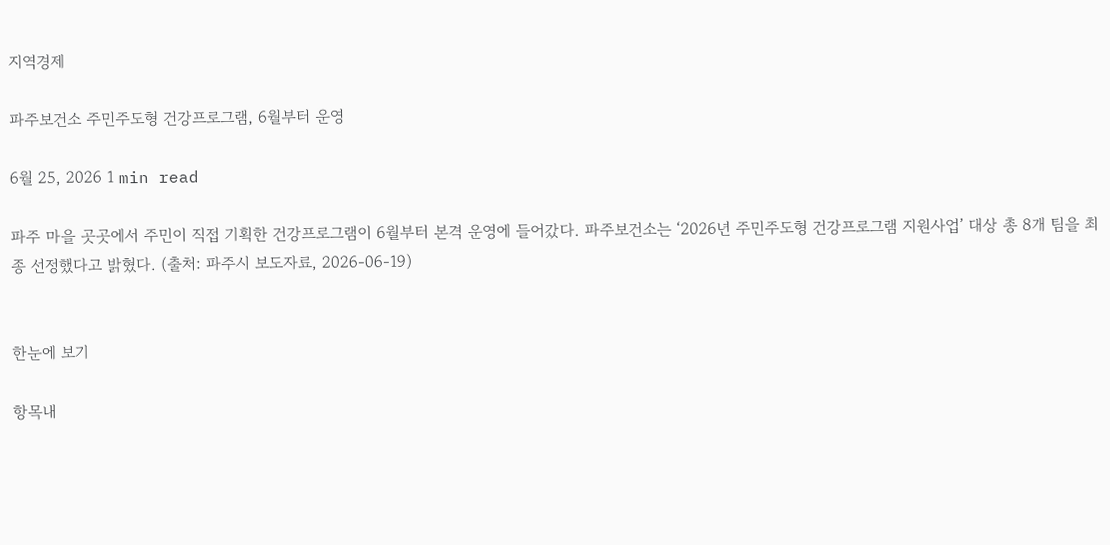지역경제

파주보건소 주민주도형 건강프로그램, 6월부터 운영

6월 25, 2026 1 min read

파주 마을 곳곳에서 주민이 직접 기획한 건강프로그램이 6월부터 본격 운영에 들어갔다. 파주보건소는 ‘2026년 주민주도형 건강프로그램 지원사업’ 대상 총 8개 팀을 최종 선정했다고 밝혔다. (출처: 파주시 보도자료, 2026-06-19)


한눈에 보기

항목내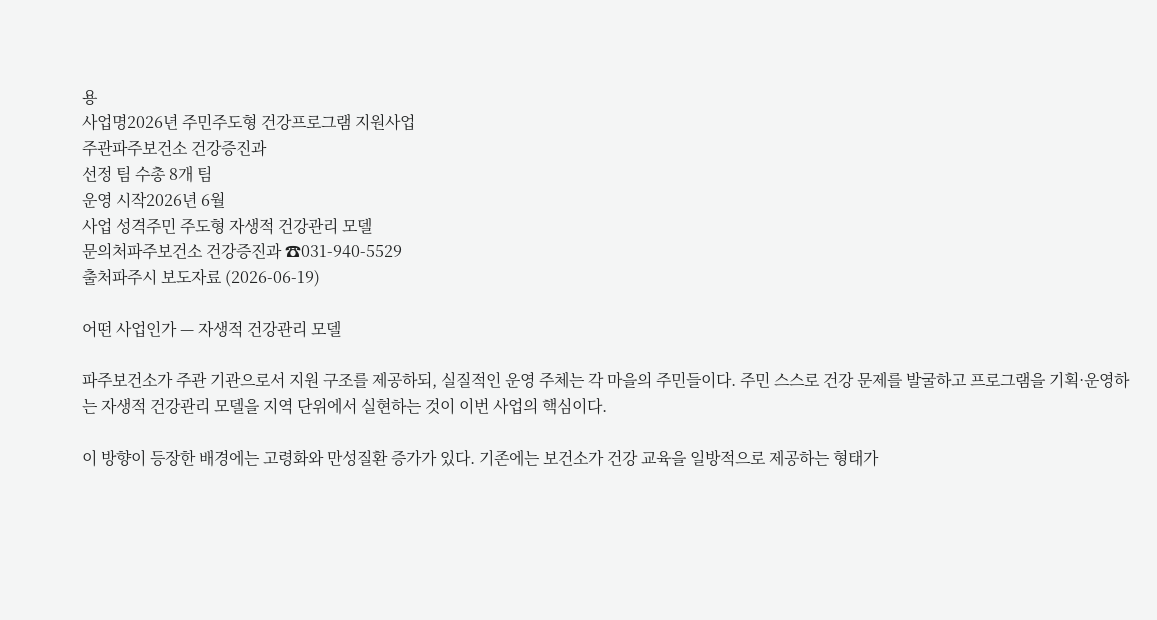용
사업명2026년 주민주도형 건강프로그램 지원사업
주관파주보건소 건강증진과
선정 팀 수총 8개 팀
운영 시작2026년 6월
사업 성격주민 주도형 자생적 건강관리 모델
문의처파주보건소 건강증진과 ☎031-940-5529
출처파주시 보도자료 (2026-06-19)

어떤 사업인가 — 자생적 건강관리 모델

파주보건소가 주관 기관으로서 지원 구조를 제공하되, 실질적인 운영 주체는 각 마을의 주민들이다. 주민 스스로 건강 문제를 발굴하고 프로그램을 기획·운영하는 자생적 건강관리 모델을 지역 단위에서 실현하는 것이 이번 사업의 핵심이다.

이 방향이 등장한 배경에는 고령화와 만성질환 증가가 있다. 기존에는 보건소가 건강 교육을 일방적으로 제공하는 형태가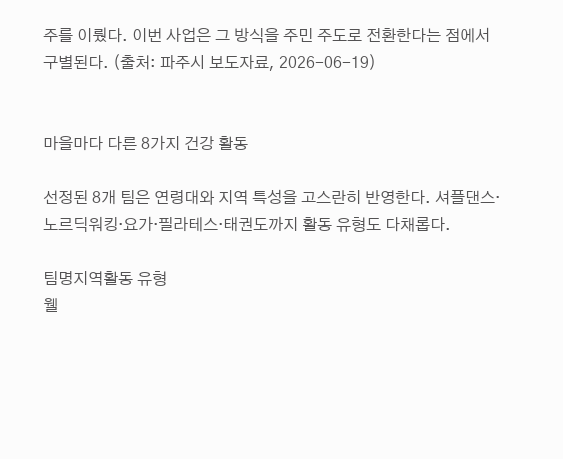주를 이뤘다. 이번 사업은 그 방식을 주민 주도로 전환한다는 점에서 구별된다. (출처: 파주시 보도자료, 2026-06-19)


마을마다 다른 8가지 건강 활동

선정된 8개 팀은 연령대와 지역 특성을 고스란히 반영한다. 셔플댄스·노르딕워킹·요가·필라테스·태권도까지 활동 유형도 다채롭다.

팀명지역활동 유형
웰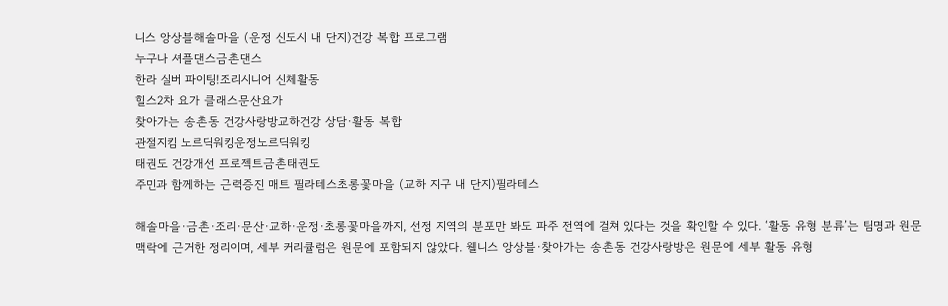니스 앙상블해솔마을 (운정 신도시 내 단지)건강 복합 프로그램
누구나 셔플댄스금촌댄스
한라 실버 파이팅!조리시니어 신체활동
힐스2차 요가 클래스문산요가
찾아가는 송촌동 건강사랑방교하건강 상담·활동 복합
관절지킴 노르딕워킹운정노르딕워킹
태권도 건강개선 프로젝트금촌태권도
주민과 함께하는 근력증진 매트 필라테스초롱꽃마을 (교하 지구 내 단지)필라테스

해솔마을·금촌·조리·문산·교하·운정·초롱꽃마을까지, 선정 지역의 분포만 봐도 파주 전역에 걸쳐 있다는 것을 확인할 수 있다. ‘활동 유형 분류’는 팀명과 원문 맥락에 근거한 정리이며, 세부 커리큘럼은 원문에 포함되지 않았다. 웰니스 앙상블·찾아가는 송촌동 건강사랑방은 원문에 세부 활동 유형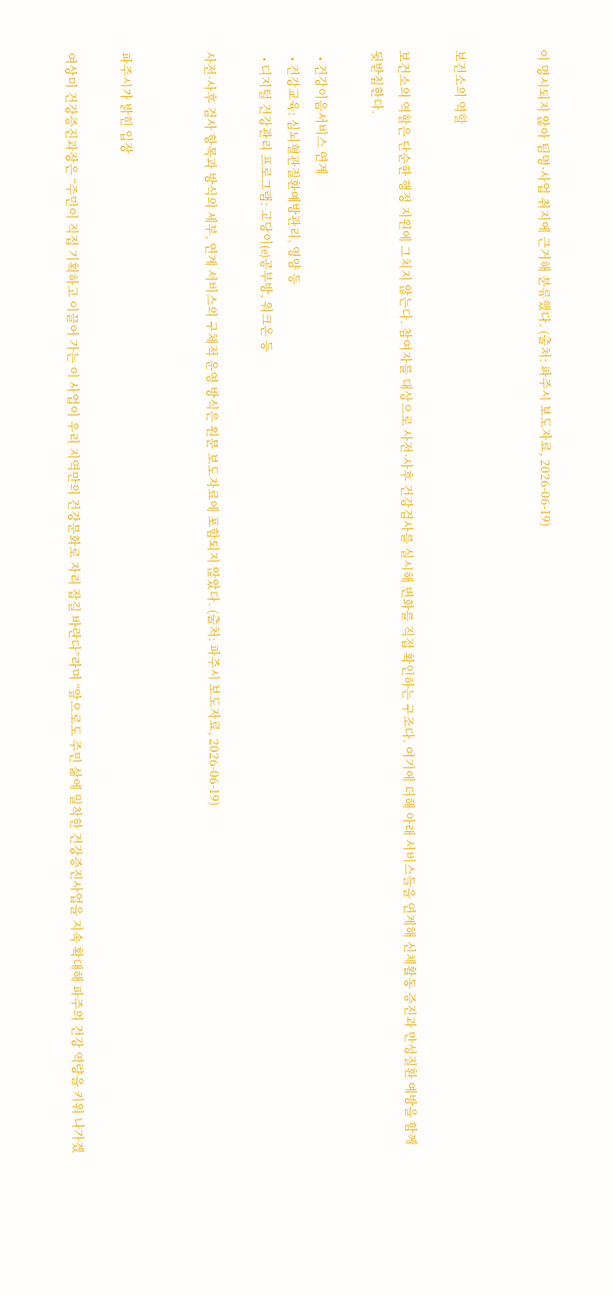이 명시되지 않아 팀명·사업 취지에 근거해 분류했다. (출처: 파주시 보도자료, 2026-06-19)


보건소의 역할

보건소의 역할은 단순한 행정 지원에 그치지 않는다. 참여자를 대상으로 사전·사후 건강검사를 실시해 변화를 직접 확인하는 구조다. 여기에 더해 아래 서비스들을 연계해 신체활동 증진과 만성질환 예방을 함께 뒷받침한다.

  • 건강이음서비스 연계
  • 건강교육: 심뇌혈관질환예방관리, 영양 등
  • 디지털 건강관리 프로그램: 고당이(e)공부방, 워크온 등

사전·사후 검사 항목과 방식의 세부, 연계 서비스의 구체적 운영 방식은 원문 보도자료에 포함되지 않았다. (출처: 파주시 보도자료, 2026-06-19)


파주시가 밝힌 입장

여상미 건강증진과장은 “주민이 직접 기획하고 이끌어 가는 이 사업이 우리 지역만의 건강문화로 자리 잡길 바란다”라며 “앞으로도 주민 삶에 밀착한 건강증진사업을 지속 확대해 파주의 건강 역량을 키워 나가겠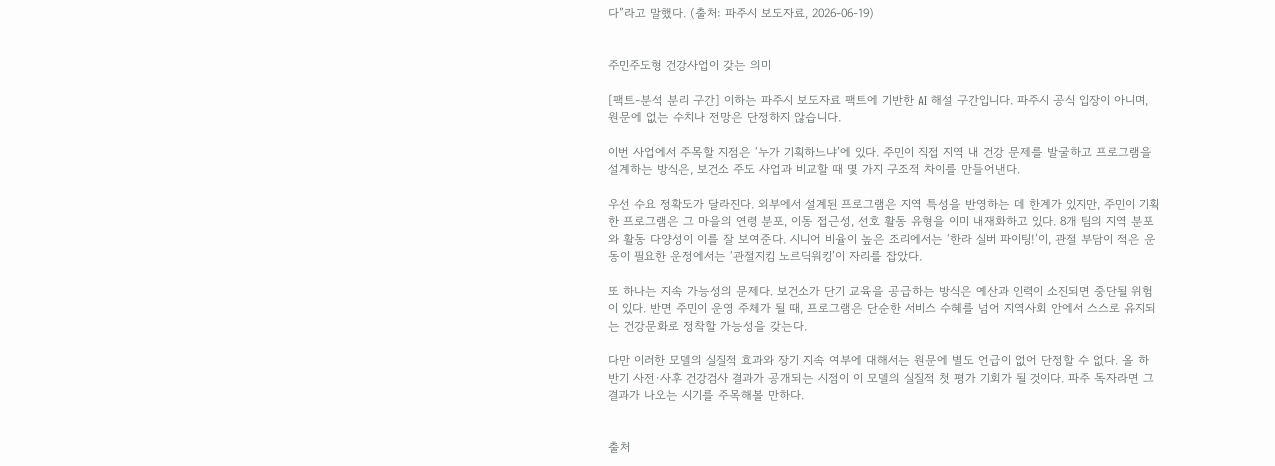다”라고 말했다. (출처: 파주시 보도자료, 2026-06-19)


주민주도형 건강사업이 갖는 의미

[팩트-분석 분리 구간] 이하는 파주시 보도자료 팩트에 기반한 AI 해설 구간입니다. 파주시 공식 입장이 아니며, 원문에 없는 수치나 전망은 단정하지 않습니다.

이번 사업에서 주목할 지점은 ‘누가 기획하느냐’에 있다. 주민이 직접 지역 내 건강 문제를 발굴하고 프로그램을 설계하는 방식은, 보건소 주도 사업과 비교할 때 몇 가지 구조적 차이를 만들어낸다.

우선 수요 정확도가 달라진다. 외부에서 설계된 프로그램은 지역 특성을 반영하는 데 한계가 있지만, 주민이 기획한 프로그램은 그 마을의 연령 분포, 이동 접근성, 선호 활동 유형을 이미 내재화하고 있다. 8개 팀의 지역 분포와 활동 다양성이 이를 잘 보여준다. 시니어 비율이 높은 조리에서는 ‘한라 실버 파이팅!’이, 관절 부담이 적은 운동이 필요한 운정에서는 ‘관절지킴 노르딕워킹’이 자리를 잡았다.

또 하나는 지속 가능성의 문제다. 보건소가 단기 교육을 공급하는 방식은 예산과 인력이 소진되면 중단될 위험이 있다. 반면 주민이 운영 주체가 될 때, 프로그램은 단순한 서비스 수혜를 넘어 지역사회 안에서 스스로 유지되는 건강문화로 정착할 가능성을 갖는다.

다만 이러한 모델의 실질적 효과와 장기 지속 여부에 대해서는 원문에 별도 언급이 없어 단정할 수 없다. 올 하반기 사전·사후 건강검사 결과가 공개되는 시점이 이 모델의 실질적 첫 평가 기회가 될 것이다. 파주 독자라면 그 결과가 나오는 시기를 주목해볼 만하다.


출처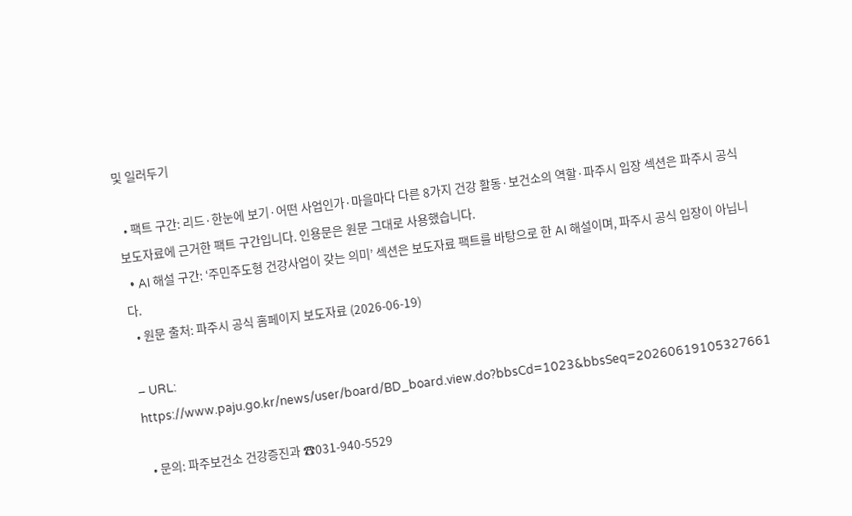및 일러두기

  • 팩트 구간: 리드·한눈에 보기·어떤 사업인가·마을마다 다른 8가지 건강 활동·보건소의 역할·파주시 입장 섹션은 파주시 공식 보도자료에 근거한 팩트 구간입니다. 인용문은 원문 그대로 사용했습니다.
  • AI 해설 구간: ‘주민주도형 건강사업이 갖는 의미’ 섹션은 보도자료 팩트를 바탕으로 한 AI 해설이며, 파주시 공식 입장이 아닙니다.
  • 원문 출처: 파주시 공식 홈페이지 보도자료 (2026-06-19)

– URL: https://www.paju.go.kr/news/user/board/BD_board.view.do?bbsCd=1023&bbsSeq=20260619105327661

  • 문의: 파주보건소 건강증진과 ☎031-940-5529